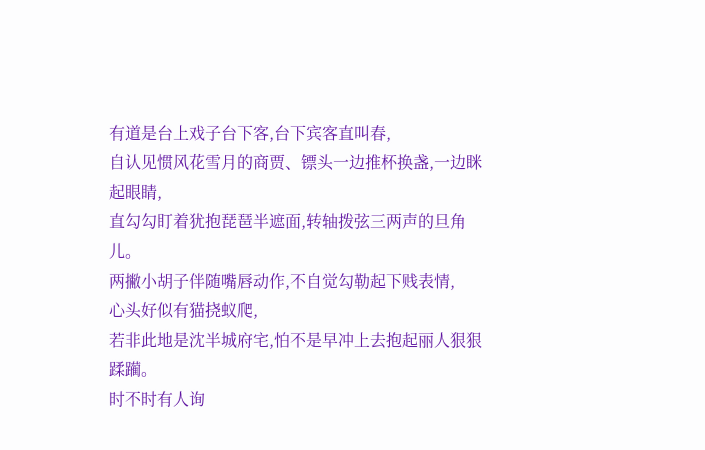有道是台上戏子台下客,台下宾客直叫春,
自认见惯风花雪月的商贾、镖头一边推杯换盏,一边眯起眼睛,
直勾勾盯着犹抱琵琶半遮面,转轴拨弦三两声的旦角儿。
两撇小胡子伴随嘴唇动作,不自觉勾勒起下贱表情,
心头好似有猫挠蚁爬,
若非此地是沈半城府宅,怕不是早冲上去抱起丽人狠狠蹂躏。
时不时有人询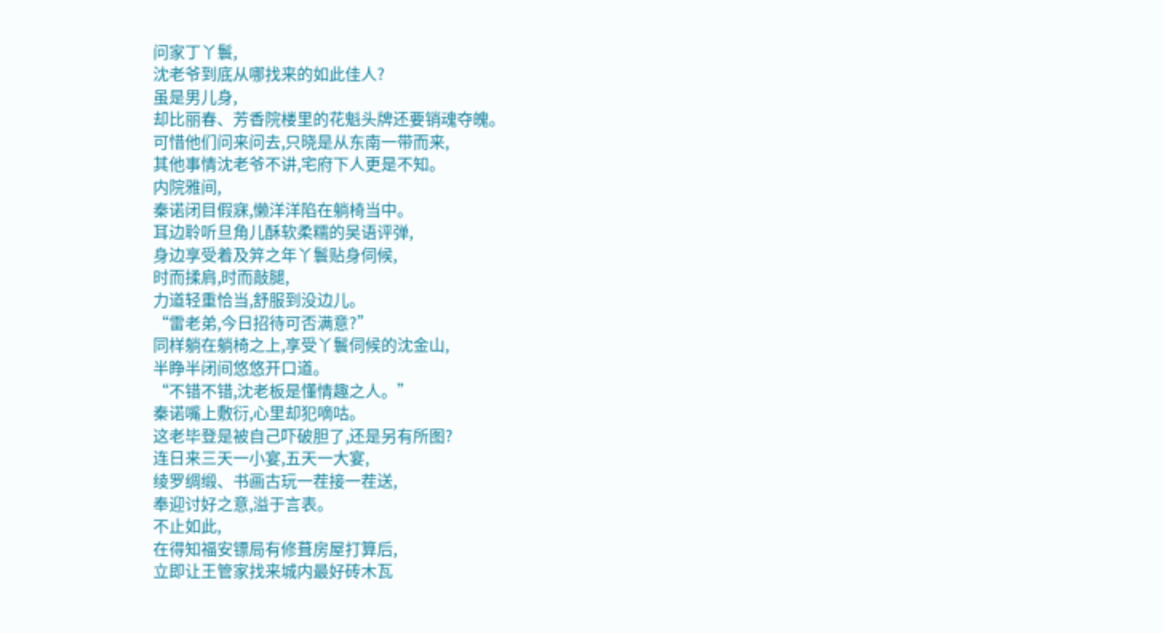问家丁丫鬟,
沈老爷到底从哪找来的如此佳人?
虽是男儿身,
却比丽春、芳香院楼里的花魁头牌还要销魂夺魄。
可惜他们问来问去,只晓是从东南一带而来,
其他事情沈老爷不讲,宅府下人更是不知。
内院雅间,
秦诺闭目假寐,懒洋洋陷在躺椅当中。
耳边聆听旦角儿酥软柔糯的吴语评弹,
身边享受着及笄之年丫鬟贴身伺候,
时而揉肩,时而敲腿,
力道轻重恰当,舒服到没边儿。
“雷老弟,今日招待可否满意?”
同样躺在躺椅之上,享受丫鬟伺候的沈金山,
半睁半闭间悠悠开口道。
“不错不错,沈老板是懂情趣之人。”
秦诺嘴上敷衍,心里却犯嘀咕。
这老毕登是被自己吓破胆了,还是另有所图?
连日来三天一小宴,五天一大宴,
绫罗绸缎、书画古玩一茬接一茬送,
奉迎讨好之意,溢于言表。
不止如此,
在得知福安镖局有修葺房屋打算后,
立即让王管家找来城内最好砖木瓦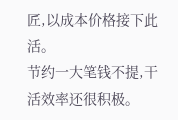匠,以成本价格接下此活。
节约一大笔钱不提,干活效率还很积极。